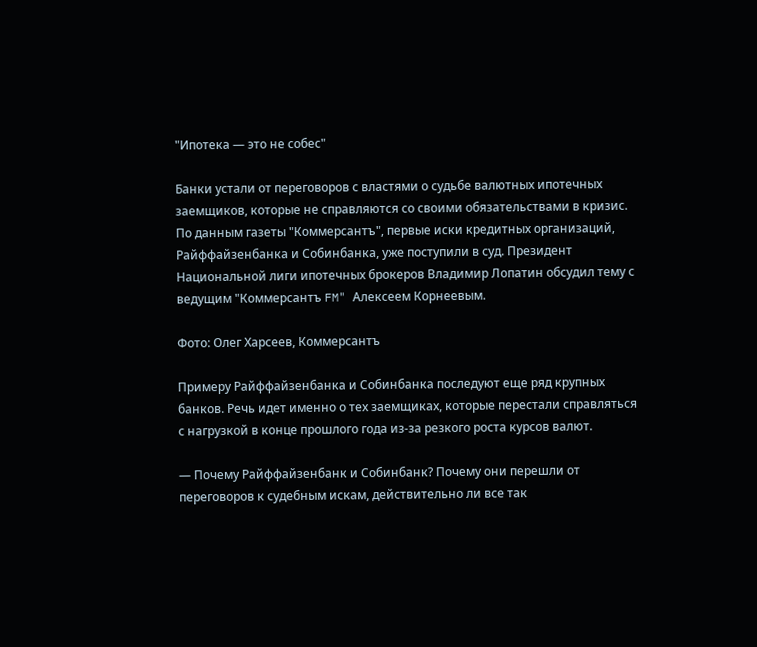"Ипотека — это не собес"

Банки устали от переговоров с властями о судьбе валютных ипотечных заемщиков, которые не справляются со своими обязательствами в кризис. По данным газеты "Коммерсантъ", первые иски кредитных организаций, Райффайзенбанка и Собинбанка, уже поступили в суд. Президент Национальной лиги ипотечных брокеров Владимир Лопатин обсудил тему с ведущим "Коммерсантъ FM" Алексеем Корнеевым.

Фото: Олег Харсеев, Коммерсантъ

Примеру Райффайзенбанка и Собинбанка последуют еще ряд крупных банков. Речь идет именно о тех заемщиках, которые перестали справляться с нагрузкой в конце прошлого года из-за резкого роста курсов валют.

— Почему Райффайзенбанк и Собинбанк? Почему они перешли от переговоров к судебным искам, действительно ли все так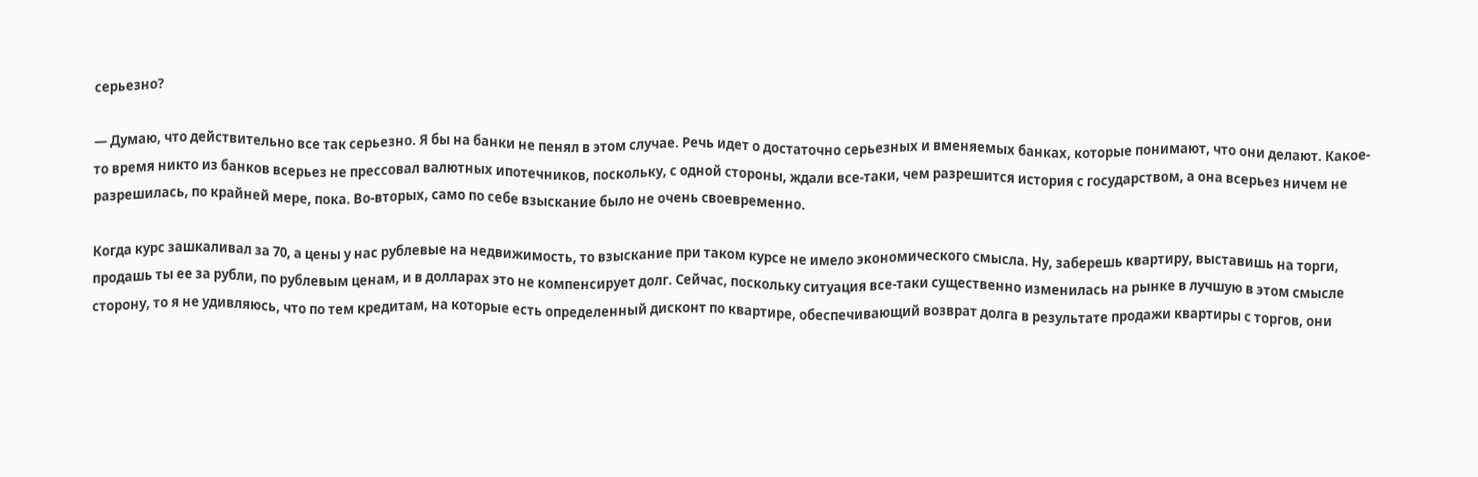серьезно?

— Думаю, что действительно все так серьезно. Я бы на банки не пенял в этом случае. Речь идет о достаточно серьезных и вменяемых банках, которые понимают, что они делают. Какое-то время никто из банков всерьез не прессовал валютных ипотечников, поскольку, с одной стороны, ждали все-таки, чем разрешится история с государством, а она всерьез ничем не разрешилась, по крайней мере, пока. Во-вторых, само по себе взыскание было не очень своевременно.

Когда курс зашкаливал за 70, а цены у нас рублевые на недвижимость, то взыскание при таком курсе не имело экономического смысла. Ну, заберешь квартиру, выставишь на торги, продашь ты ее за рубли, по рублевым ценам, и в долларах это не компенсирует долг. Сейчас, поскольку ситуация все-таки существенно изменилась на рынке в лучшую в этом смысле сторону, то я не удивляюсь, что по тем кредитам, на которые есть определенный дисконт по квартире, обеспечивающий возврат долга в результате продажи квартиры с торгов, они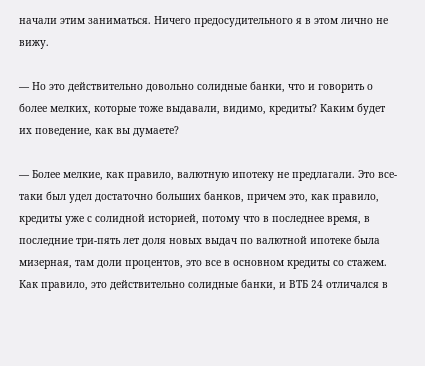начали этим заниматься. Ничего предосудительного я в этом лично не вижу.

— Но это действительно довольно солидные банки, что и говорить о более мелких, которые тоже выдавали, видимо, кредиты? Каким будет их поведение, как вы думаете?

— Более мелкие, как правило, валютную ипотеку не предлагали. Это все-таки был удел достаточно больших банков, причем это, как правило, кредиты уже с солидной историей, потому что в последнее время, в последние три-пять лет доля новых выдач по валютной ипотеке была мизерная, там доли процентов, это все в основном кредиты со стажем. Как правило, это действительно солидные банки, и ВТБ 24 отличался в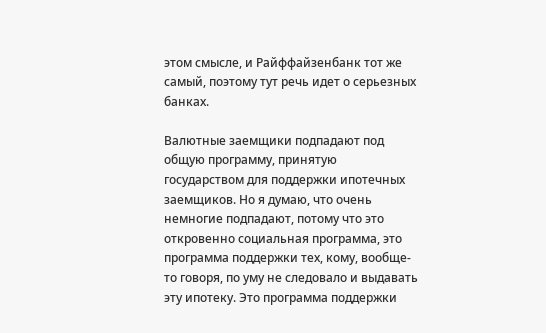этом смысле, и Райффайзенбанк тот же самый, поэтому тут речь идет о серьезных банках.

Валютные заемщики подпадают под общую программу, принятую государством для поддержки ипотечных заемщиков. Но я думаю, что очень немногие подпадают, потому что это откровенно социальная программа, это программа поддержки тех, кому, вообще-то говоря, по уму не следовало и выдавать эту ипотеку. Это программа поддержки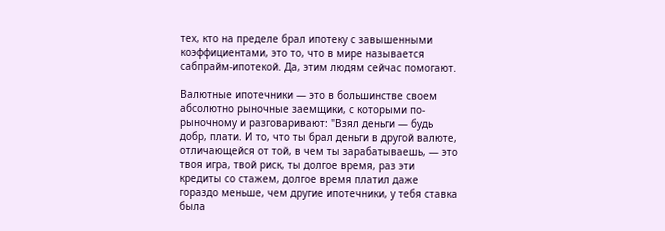тех, кто на пределе брал ипотеку с завышенными коэффициентами, это то, что в мире называется сабпрайм-ипотекой. Да, этим людям сейчас помогают.

Валютные ипотечники — это в большинстве своем абсолютно рыночные заемщики, с которыми по-рыночному и разговаривают: "Взял деньги — будь добр, плати. И то, что ты брал деньги в другой валюте, отличающейся от той, в чем ты зарабатываешь, — это твоя игра, твой риск, ты долгое время, раз эти кредиты со стажем, долгое время платил даже гораздо меньше, чем другие ипотечники, у тебя ставка была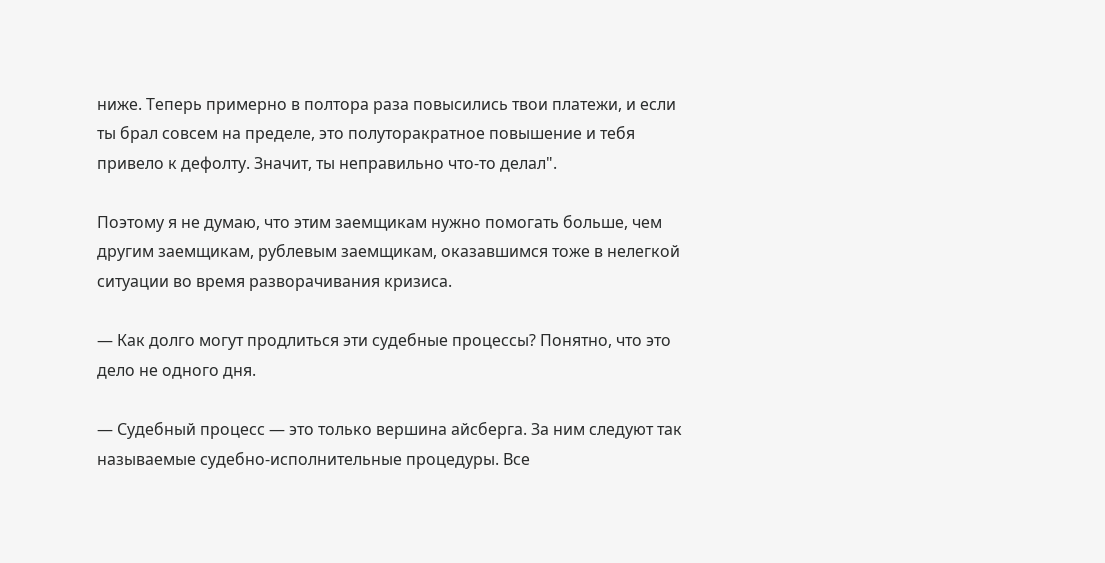ниже. Теперь примерно в полтора раза повысились твои платежи, и если ты брал совсем на пределе, это полуторакратное повышение и тебя привело к дефолту. Значит, ты неправильно что-то делал".

Поэтому я не думаю, что этим заемщикам нужно помогать больше, чем другим заемщикам, рублевым заемщикам, оказавшимся тоже в нелегкой ситуации во время разворачивания кризиса.

— Как долго могут продлиться эти судебные процессы? Понятно, что это дело не одного дня.

— Судебный процесс — это только вершина айсберга. За ним следуют так называемые судебно-исполнительные процедуры. Все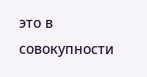это в совокупности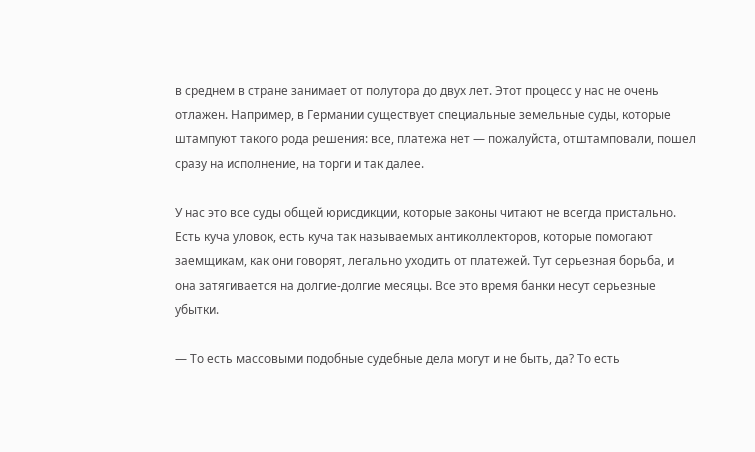в среднем в стране занимает от полутора до двух лет. Этот процесс у нас не очень отлажен. Например, в Германии существует специальные земельные суды, которые штампуют такого рода решения: все, платежа нет — пожалуйста, отштамповали, пошел сразу на исполнение, на торги и так далее.

У нас это все суды общей юрисдикции, которые законы читают не всегда пристально. Есть куча уловок, есть куча так называемых антиколлекторов, которые помогают заемщикам, как они говорят, легально уходить от платежей. Тут серьезная борьба, и она затягивается на долгие-долгие месяцы. Все это время банки несут серьезные убытки.

— То есть массовыми подобные судебные дела могут и не быть, да? То есть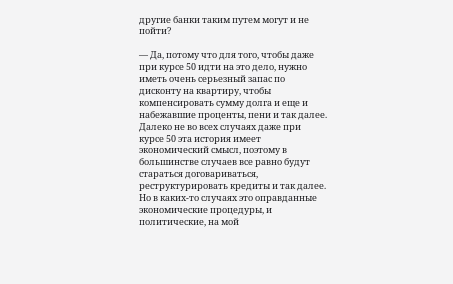другие банки таким путем могут и не пойти?

— Да, потому что для того, чтобы даже при курсе 50 идти на это дело, нужно иметь очень серьезный запас по дисконту на квартиру, чтобы компенсировать сумму долга и еще и набежавшие проценты, пени и так далее. Далеко не во всех случаях даже при курсе 50 эта история имеет экономический смысл, поэтому в большинстве случаев все равно будут стараться договариваться, реструктурировать кредиты и так далее. Но в каких-то случаях это оправданные экономические процедуры, и политические, на мой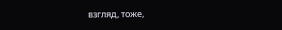взгляд, тоже,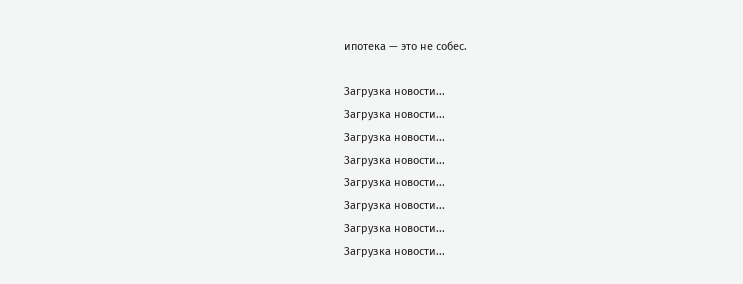ипотека — это не собес.

Загрузка новости...
Загрузка новости...
Загрузка новости...
Загрузка новости...
Загрузка новости...
Загрузка новости...
Загрузка новости...
Загрузка новости...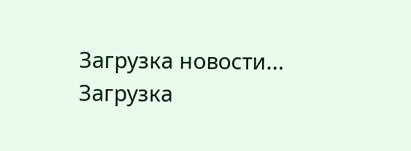Загрузка новости...
Загрузка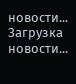новости...
Загрузка новости...